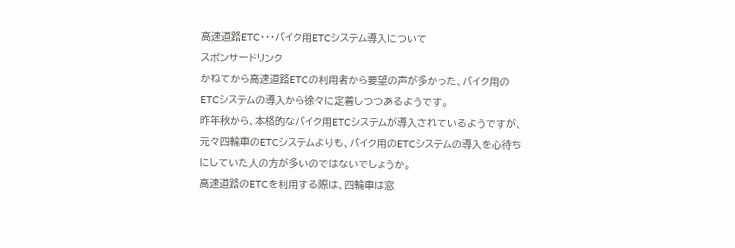高速道路ETC・・・バイク用ETCシステム導入について
スポンサードリンク
かねてから高速道路ETCの利用者から要望の声が多かった、バイク用のETCシステムの導入から徐々に定着しつつあるようです。
昨年秋から、本格的なバイク用ETCシステムが導入されているようですが、元々四輪車のETCシステムよりも、バイク用のETCシステムの導入を心待ちにしていた人の方が多いのではないでしょうか。
高速道路のETCを利用する際は、四輪車は窓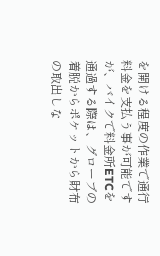を開ける程度の作業で通行料金を支払う事が可能ですが、バイクで料金所ETCを通過する際は、グローブの着脱からポケットから財布の取出しな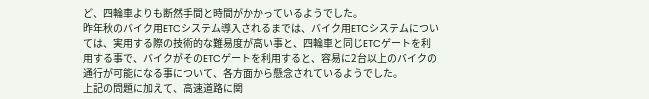ど、四輪車よりも断然手間と時間がかかっているようでした。
昨年秋のバイク用ETCシステム導入されるまでは、バイク用ETCシステムについては、実用する際の技術的な難易度が高い事と、四輪車と同じETCゲートを利用する事で、バイクがそのETCゲートを利用すると、容易に2台以上のバイクの通行が可能になる事について、各方面から懸念されているようでした。
上記の問題に加えて、高速道路に関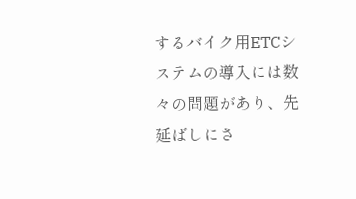するバイク用ETCシステムの導入には数々の問題があり、先延ばしにさ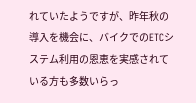れていたようですが、昨年秋の導入を機会に、バイクでのETCシステム利用の恩恵を実感されている方も多数いらっ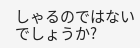しゃるのではないでしょうか?